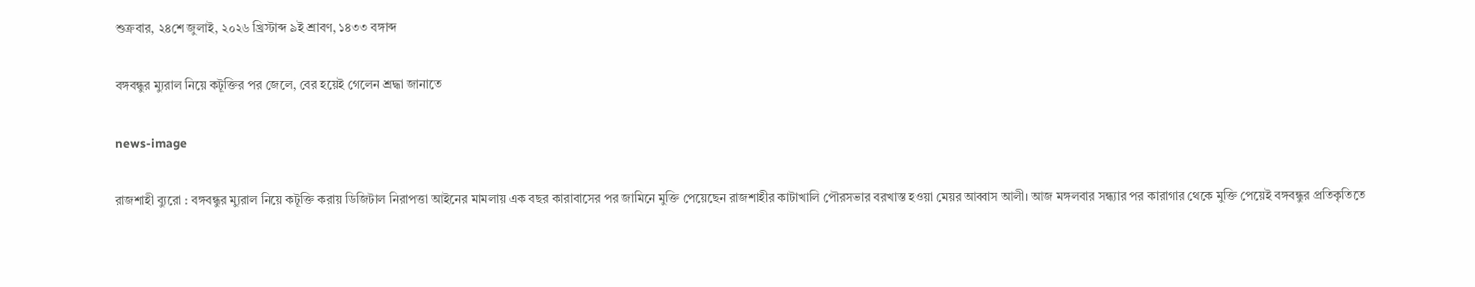শুক্রবার, ২৪শে জুলাই, ২০২৬ খ্রিস্টাব্দ ৯ই শ্রাবণ, ১৪৩৩ বঙ্গাব্দ

বঙ্গবন্ধুর ম্যুরাল নিয়ে কটূক্তির পর জেলে, বের হয়েই গেলেন শ্রদ্ধা জানাতে

news-image

রাজশাহী ব্যুরো : বঙ্গবন্ধুর ম্যুরাল নিয়ে কটূক্তি করায় ডিজিটাল নিরাপত্তা আইনের মামলায় এক বছর কারাবাসের পর জামিনে মুক্তি পেয়েছেন রাজশাহীর কাটাখালি পৌরসভার বরখাস্ত হওয়া মেয়র আব্বাস আলী। আজ মঙ্গলবার সন্ধ্যার পর কারাগার থেকে মুক্তি পেয়েই বঙ্গবন্ধুর প্রতিকৃতিতে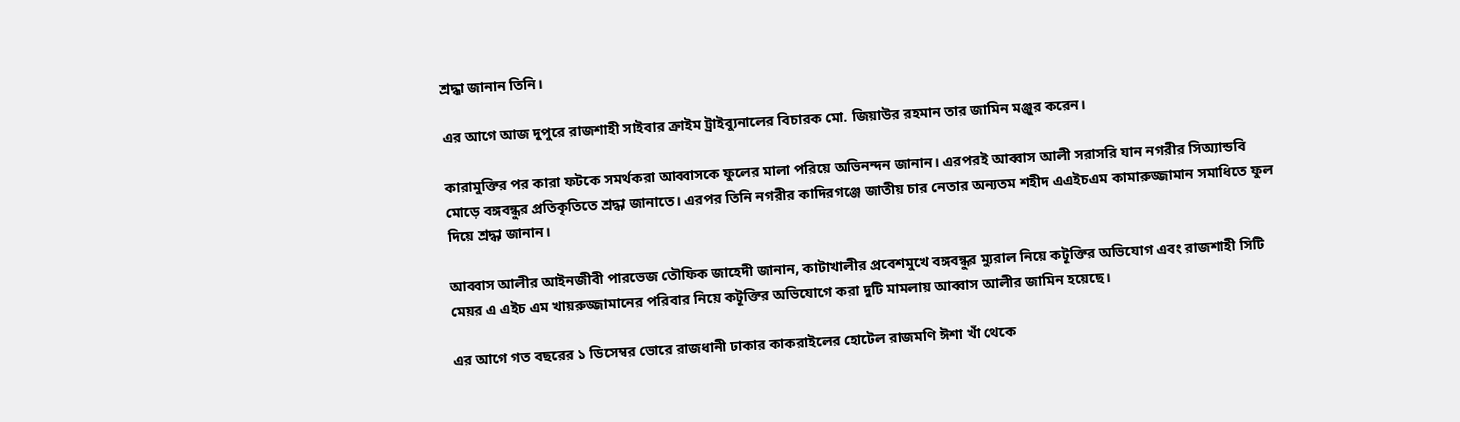শ্রদ্ধা জানান তিনি।

এর আগে আজ দুপুরে রাজশাহী সাইবার ক্রাইম ট্রাইব্যুনালের বিচারক মো. জিয়াউর রহমান তার জামিন মঞ্জুর করেন।

কারামুক্তির পর কারা ফটকে সমর্থকরা আব্বাসকে ফুলের মালা পরিয়ে অভিনন্দন জানান। এরপরই আব্বাস আলী সরাসরি যান নগরীর সিঅ্যান্ডবি মোড়ে বঙ্গবন্ধুর প্রতিকৃতিতে শ্রদ্ধা জানাতে। এরপর তিনি নগরীর কাদিরগঞ্জে জাতীয় চার নেতার অন্যতম শহীদ এএইচএম কামারুজ্জামান সমাধিতে ফুল দিয়ে শ্রদ্ধা জানান।

আব্বাস আলীর আইনজীবী পারভেজ তৌফিক জাহেদী জানান, কাটাখালীর প্রবেশমুখে বঙ্গবন্ধুর ম্যুরাল নিয়ে কটূক্তির অভিযোগ এবং রাজশাহী সিটি মেয়র এ এইচ এম খায়রুজ্জামানের পরিবার নিয়ে কটূক্তির অভিযোগে করা দুটি মামলায় আব্বাস আলীর জামিন হয়েছে।

এর আগে গত বছরের ১ ডিসেম্বর ভোরে রাজধানী ঢাকার কাকরাইলের হোটেল রাজমণি ঈশা খাঁ থেকে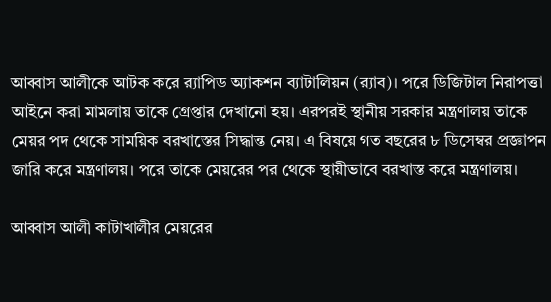আব্বাস আলীকে আটক করে র‌্যাপিড অ্যাকশন ব্যাটালিয়ন (র‍্যাব)। পরে ডিজিটাল নিরাপত্তা আইনে করা মামলায় তাকে গ্রেপ্তার দেখানো হয়। এরপরই স্থানীয় সরকার মন্ত্রণালয় তাকে মেয়র পদ থেকে সাময়িক বরখাস্তের সিদ্ধান্ত নেয়। এ বিষয়ে গত বছরের ৮ ডিসেম্বর প্রজ্ঞাপন জারি করে মন্ত্রণালয়। পরে তাকে মেয়রের পর থেকে স্থায়ীভাবে বরখাস্ত করে মন্ত্রণালয়।

আব্বাস আলী কাটাখালীর মেয়রের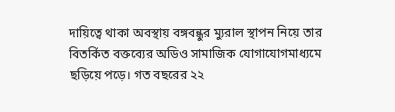দায়িত্বে থাকা অবস্থায় বঙ্গবন্ধুর ম্যুরাল স্থাপন নিয়ে তার বিতর্কিত বক্তব্যের অডিও সামাজিক যোগাযোগমাধ্যমে ছড়িয়ে পড়ে। গত বছরের ২২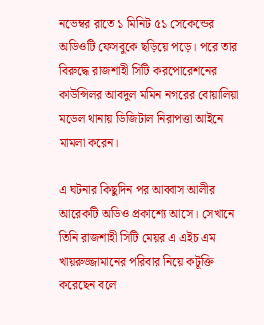নভেম্বর রাতে ১ মিনিট ৫১ সেকেন্ডের অডিওটি ফেসবুকে ছড়িয়ে পড়ে। পরে তার বিরুদ্ধে রাজশাহী সিটি করপোরেশনের কাউন্সিলর আবদুল মমিন নগরের বোয়ালিয়া মডেল থানায় ডিজিটাল নিরাপত্তা আইনে মামলা করেন।

এ ঘটনার কিছুদিন পর আব্বাস আলীর আরেকটি অডিও প্রকাশ্যে আসে। সেখানে তিনি রাজশাহী সিটি মেয়র এ এইচ এম খায়রুজ্জামানের পরিবার নিয়ে কটূক্তি করেছেন বলে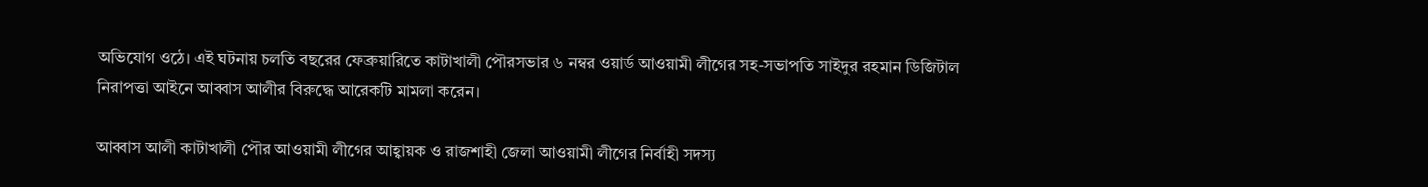অভিযোগ ওঠে। এই ঘটনায় চলতি বছরের ফেব্রুয়ারিতে কাটাখালী পৌরসভার ৬ নম্বর ওয়ার্ড আওয়ামী লীগের সহ-সভাপতি সাইদুর রহমান ডিজিটাল নিরাপত্তা আইনে আব্বাস আলীর বিরুদ্ধে আরেকটি মামলা করেন।

আব্বাস আলী কাটাখালী পৌর আওয়ামী লীগের আহ্বায়ক ও রাজশাহী জেলা আওয়ামী লীগের নির্বাহী সদস্য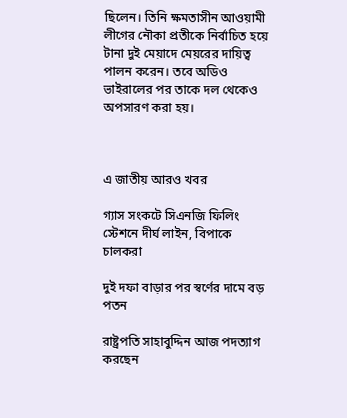ছিলেন। তিনি ক্ষমতাসীন আওয়ামী লীগের নৌকা প্রতীকে নির্বাচিত হয়ে টানা দুই মেয়াদে মেয়রের দায়িত্ব পালন করেন। তবে অডিও ভাইরালের পর তাকে দল থেকেও অপসারণ করা হয়।



এ জাতীয় আরও খবর

গ্যাস সংকটে সিএনজি ফিলিং স্টেশনে দীর্ঘ লাইন, বিপাকে চালকরা

দুই দফা বাড়ার পর স্বর্ণের দামে বড় পতন

রাষ্ট্রপতি সাহাবুদ্দিন আজ পদত্যাগ করছেন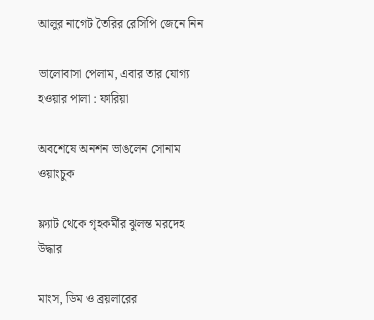আলুর নাগেট তৈরির রেসিপি জেনে নিন

ভালোবাসা পেলাম, এবার তার যোগ্য হওয়ার পালা : ফারিয়া

অবশেষে অনশন ভাঙলেন সোনাম ওয়াংচুক

ফ্ল্যাট থেকে গৃহকর্মীর ঝুলন্ত মরদেহ উদ্ধার

মাংস, ডিম ও ব্রয়লারের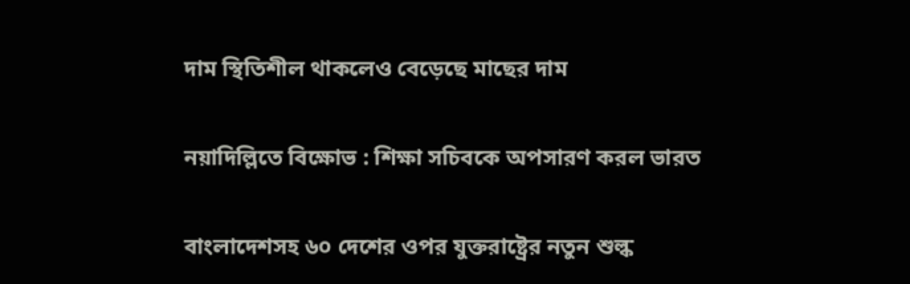দাম স্থিতিশীল থাকলেও বেড়েছে মাছের দাম

নয়াদিল্লিতে বিক্ষোভ : শিক্ষা সচিবকে অপসারণ করল ভারত

বাংলাদেশসহ ৬০ দেশের ওপর যুক্তরাষ্ট্রের নতুন শুল্ক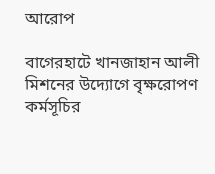আরোপ

বাগেরহাটে খানজাহান আলী মিশনের উদ্যোগে বৃক্ষরোপণ কর্মসূচির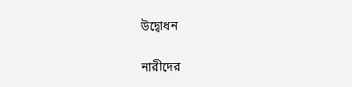উদ্বোধন

নারীদের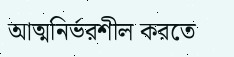আত্মনির্ভরশীল করতে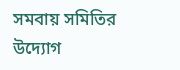সমবায় সমিতির উদ্যোগ